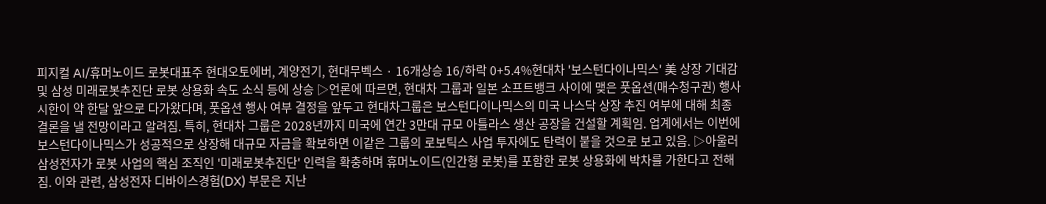피지컬 AI/휴머노이드 로봇대표주 현대오토에버, 계양전기, 현대무벡스 · 16개상승 16/하락 0+5.4%현대차 '보스턴다이나믹스' 美 상장 기대감 및 삼성 미래로봇추진단 로봇 상용화 속도 소식 등에 상승 ▷언론에 따르면, 현대차 그룹과 일본 소프트뱅크 사이에 맺은 풋옵션(매수청구권) 행사 시한이 약 한달 앞으로 다가왔다며, 풋옵션 행사 여부 결정을 앞두고 현대차그룹은 보스턴다이나믹스의 미국 나스닥 상장 추진 여부에 대해 최종 결론을 낼 전망이라고 알려짐. 특히, 현대차 그룹은 2028년까지 미국에 연간 3만대 규모 아틀라스 생산 공장을 건설할 계획임. 업계에서는 이번에 보스턴다이나믹스가 성공적으로 상장해 대규모 자금을 확보하면 이같은 그룹의 로보틱스 사업 투자에도 탄력이 붙을 것으로 보고 있음. ▷아울러 삼성전자가 로봇 사업의 핵심 조직인 '미래로봇추진단' 인력을 확충하며 휴머노이드(인간형 로봇)를 포함한 로봇 상용화에 박차를 가한다고 전해짐. 이와 관련, 삼성전자 디바이스경험(DX) 부문은 지난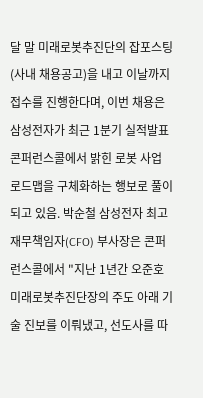달 말 미래로봇추진단의 잡포스팅(사내 채용공고)을 내고 이날까지 접수를 진행한다며, 이번 채용은 삼성전자가 최근 1분기 실적발표 콘퍼런스콜에서 밝힌 로봇 사업 로드맵을 구체화하는 행보로 풀이되고 있음. 박순철 삼성전자 최고재무책임자(CFO) 부사장은 콘퍼런스콜에서 "지난 1년간 오준호 미래로봇추진단장의 주도 아래 기술 진보를 이뤄냈고, 선도사를 따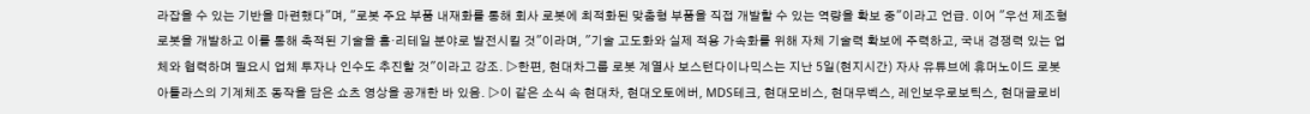라잡을 수 있는 기반을 마련했다"며, "로봇 주요 부품 내재화를 통해 회사 로봇에 최적화된 맞춤형 부품을 직접 개발할 수 있는 역량을 확보 중"이라고 언급. 이어 "우선 제조형 로봇을 개발하고 이를 통해 축적된 기술을 홈·리테일 분야로 발전시킬 것"이라며, "기술 고도화와 실제 적용 가속화를 위해 자체 기술력 확보에 주력하고, 국내 경쟁력 있는 업체와 협력하며 필요시 업체 투자나 인수도 추진할 것"이라고 강조. ▷한편, 현대차그룹 로봇 계열사 보스턴다이나믹스는 지난 5일(현지시간) 자사 유튜브에 휴머노이드 로봇 아틀라스의 기계체조 동작을 담은 쇼츠 영상을 공개한 바 있음. ▷이 같은 소식 속 현대차, 현대오토에버, MDS테크, 현대모비스, 현대무벡스, 레인보우로보틱스, 현대글로비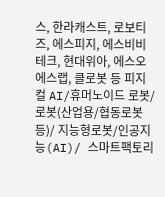스, 한라캐스트, 로보티즈, 에스피지, 에스비비테크, 현대위아, 에스오에스랩, 클로봇 등 피지컬 AI/휴머노이드 로봇/ 로봇(산업용/협동로봇 등)/ 지능형로봇/인공지능(AI)/ 스마트팩토리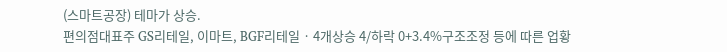(스마트공장) 테마가 상승.
편의점대표주 GS리테일, 이마트, BGF리테일 · 4개상승 4/하락 0+3.4%구조조정 등에 따른 업황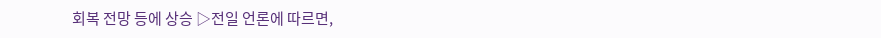회복 전망 등에 상승 ▷전일 언론에 따르면,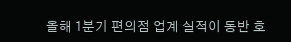올해 1분기 편의점 업계 실적이 동반 호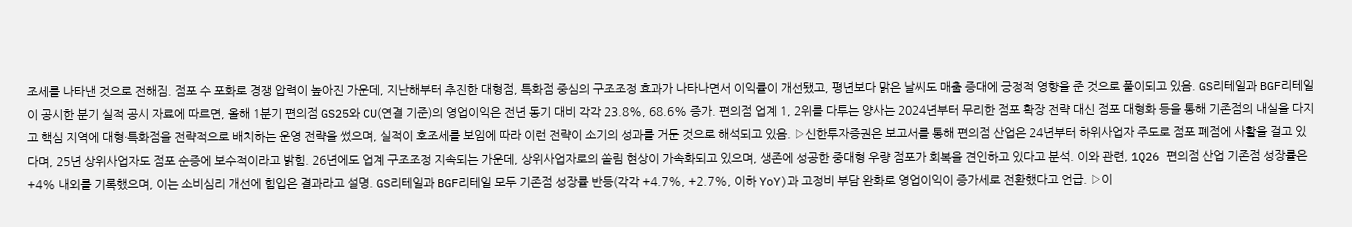조세를 나타낸 것으로 전해짐. 점포 수 포화로 경쟁 압력이 높아진 가운데, 지난해부터 추진한 대형점, 특화점 중심의 구조조정 효과가 나타나면서 이익률이 개선됐고, 평년보다 맑은 날씨도 매출 증대에 긍정적 영향을 준 것으로 풀이되고 있음. GS리테일과 BGF리테일이 공시한 분기 실적 공시 자료에 따르면, 올해 1분기 편의점 GS25와 CU(연결 기준)의 영업이익은 전년 동기 대비 각각 23.8%, 68.6% 증가. 편의점 업계 1, 2위를 다투는 양사는 2024년부터 무리한 점포 확장 전략 대신 점포 대형화 등을 통해 기존점의 내실을 다지고 핵심 지역에 대형·특화점을 전략적으로 배치하는 운영 전략을 썼으며, 실적이 호조세를 보임에 따라 이런 전략이 소기의 성과를 거둔 것으로 해석되고 있음. ▷신한투자증권은 보고서를 통해 편의점 산업은 24년부터 하위사업자 주도로 점포 폐점에 사활을 걸고 있다며, 25년 상위사업자도 점포 순증에 보수적이라고 밝힘. 26년에도 업계 구조조정 지속되는 가운데, 상위사업자로의 쏠림 현상이 가속화되고 있으며, 생존에 성공한 중대형 우량 점포가 회복을 견인하고 있다고 분석. 이와 관련, 1Q26 편의점 산업 기존점 성장률은 +4% 내외를 기록했으며, 이는 소비심리 개선에 힘입은 결과라고 설명. GS리테일과 BGF리테일 모두 기존점 성장률 반등(각각 +4.7%, +2.7%, 이하 YoY)과 고정비 부담 완화로 영업이익이 증가세로 전환했다고 언급. ▷이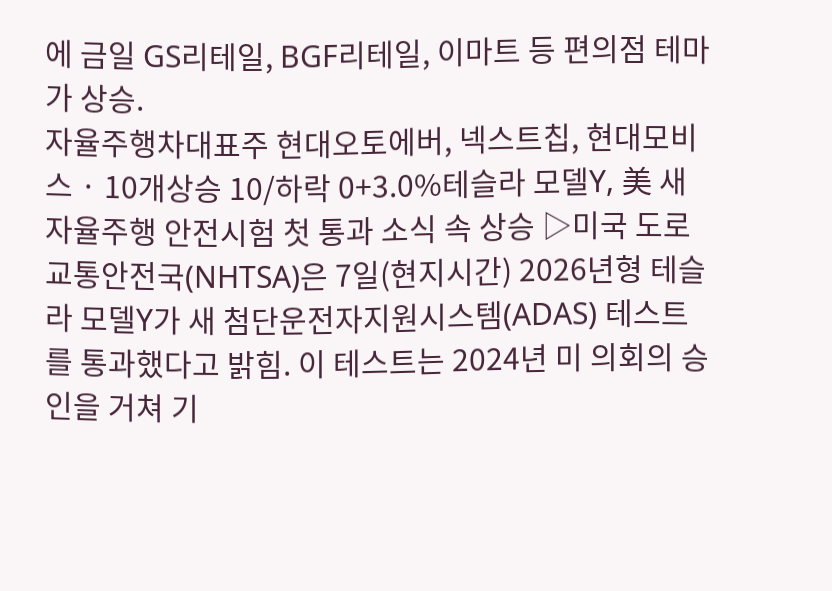에 금일 GS리테일, BGF리테일, 이마트 등 편의점 테마가 상승.
자율주행차대표주 현대오토에버, 넥스트칩, 현대모비스 · 10개상승 10/하락 0+3.0%테슬라 모델Y, 美 새 자율주행 안전시험 첫 통과 소식 속 상승 ▷미국 도로교통안전국(NHTSA)은 7일(현지시간) 2026년형 테슬라 모델Y가 새 첨단운전자지원시스템(ADAS) 테스트를 통과했다고 밝힘. 이 테스트는 2024년 미 의회의 승인을 거쳐 기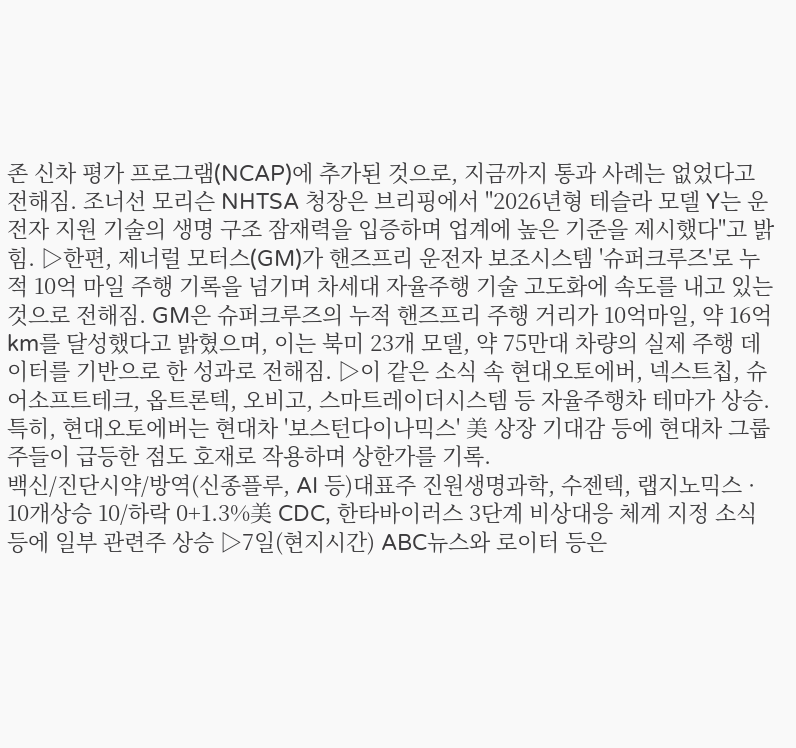존 신차 평가 프로그램(NCAP)에 추가된 것으로, 지금까지 통과 사례는 없었다고 전해짐. 조너선 모리슨 NHTSA 청장은 브리핑에서 "2026년형 테슬라 모델 Y는 운전자 지원 기술의 생명 구조 잠재력을 입증하며 업계에 높은 기준을 제시했다"고 밝힘. ▷한편, 제너럴 모터스(GM)가 핸즈프리 운전자 보조시스템 '슈퍼크루즈'로 누적 10억 마일 주행 기록을 넘기며 차세대 자율주행 기술 고도화에 속도를 내고 있는 것으로 전해짐. GM은 슈퍼크루즈의 누적 핸즈프리 주행 거리가 10억마일, 약 16억km를 달성했다고 밝혔으며, 이는 북미 23개 모델, 약 75만대 차량의 실제 주행 데이터를 기반으로 한 성과로 전해짐. ▷이 같은 소식 속 현대오토에버, 넥스트칩, 슈어소프트테크, 옵트론텍, 오비고, 스마트레이더시스템 등 자율주행차 테마가 상승. 특히, 현대오토에버는 현대차 '보스턴다이나믹스' 美 상장 기대감 등에 현대차 그룹주들이 급등한 점도 호재로 작용하며 상한가를 기록.
백신/진단시약/방역(신종플루, AI 등)대표주 진원생명과학, 수젠텍, 랩지노믹스 · 10개상승 10/하락 0+1.3%美 CDC, 한타바이러스 3단계 비상대응 체계 지정 소식 등에 일부 관련주 상승 ▷7일(현지시간) ABC뉴스와 로이터 등은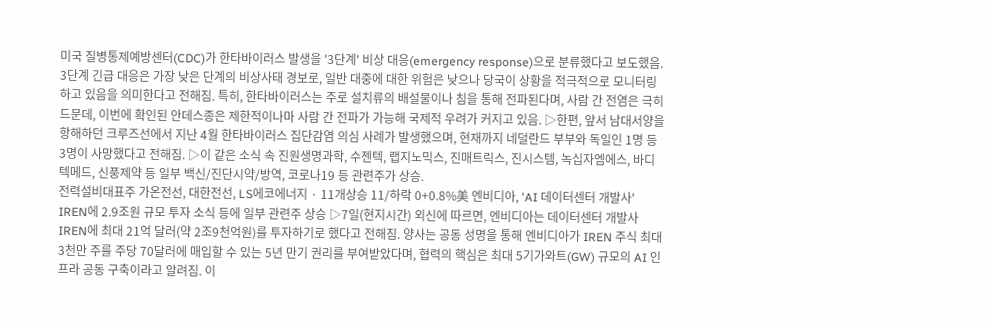미국 질병통제예방센터(CDC)가 한타바이러스 발생을 '3단계' 비상 대응(emergency response)으로 분류했다고 보도했음. 3단계 긴급 대응은 가장 낮은 단계의 비상사태 경보로, 일반 대중에 대한 위험은 낮으나 당국이 상황을 적극적으로 모니터링하고 있음을 의미한다고 전해짐. 특히, 한타바이러스는 주로 설치류의 배설물이나 침을 통해 전파된다며, 사람 간 전염은 극히 드문데, 이번에 확인된 안데스종은 제한적이나마 사람 간 전파가 가능해 국제적 우려가 커지고 있음. ▷한편, 앞서 남대서양을 항해하던 크루즈선에서 지난 4월 한타바이러스 집단감염 의심 사례가 발생했으며, 현재까지 네덜란드 부부와 독일인 1명 등 3명이 사망했다고 전해짐. ▷이 같은 소식 속 진원생명과학, 수젠텍, 랩지노믹스, 진매트릭스, 진시스템, 녹십자엠에스, 바디텍메드, 신풍제약 등 일부 백신/진단시약/방역, 코로나19 등 관련주가 상승.
전력설비대표주 가온전선, 대한전선, LS에코에너지 · 11개상승 11/하락 0+0.8%美 엔비디아, 'AI 데이터센터 개발사' IREN에 2.9조원 규모 투자 소식 등에 일부 관련주 상승 ▷7일(현지시간) 외신에 따르면, 엔비디아는 데이터센터 개발사 IREN에 최대 21억 달러(약 2조9천억원)를 투자하기로 했다고 전해짐. 양사는 공동 성명을 통해 엔비디아가 IREN 주식 최대 3천만 주를 주당 70달러에 매입할 수 있는 5년 만기 권리를 부여받았다며, 협력의 핵심은 최대 5기가와트(GW) 규모의 AI 인프라 공동 구축이라고 알려짐. 이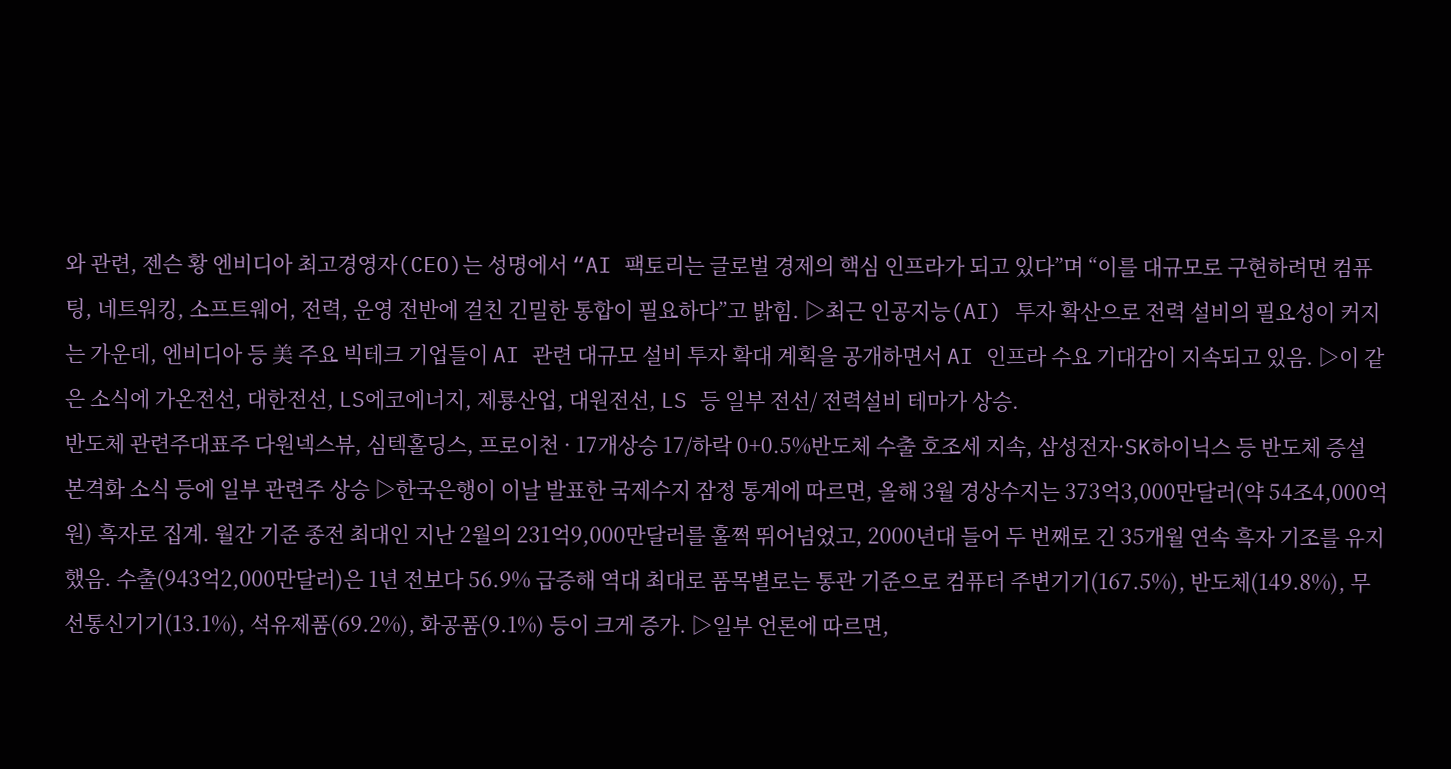와 관련, 젠슨 황 엔비디아 최고경영자(CEO)는 성명에서 “AI 팩토리는 글로벌 경제의 핵심 인프라가 되고 있다”며 “이를 대규모로 구현하려면 컴퓨팅, 네트워킹, 소프트웨어, 전력, 운영 전반에 걸친 긴밀한 통합이 필요하다”고 밝힘. ▷최근 인공지능(AI) 투자 확산으로 전력 설비의 필요성이 커지는 가운데, 엔비디아 등 美 주요 빅테크 기업들이 AI 관련 대규모 설비 투자 확대 계획을 공개하면서 AI 인프라 수요 기대감이 지속되고 있음. ▷이 같은 소식에 가온전선, 대한전선, LS에코에너지, 제룡산업, 대원전선, LS 등 일부 전선/ 전력설비 테마가 상승.
반도체 관련주대표주 다원넥스뷰, 심텍홀딩스, 프로이천 · 17개상승 17/하락 0+0.5%반도체 수출 호조세 지속, 삼성전자·SK하이닉스 등 반도체 증설 본격화 소식 등에 일부 관련주 상승 ▷한국은행이 이날 발표한 국제수지 잠정 통계에 따르면, 올해 3월 경상수지는 373억3,000만달러(약 54조4,000억원) 흑자로 집계. 월간 기준 종전 최대인 지난 2월의 231억9,000만달러를 훌쩍 뛰어넘었고, 2000년대 들어 두 번째로 긴 35개월 연속 흑자 기조를 유지했음. 수출(943억2,000만달러)은 1년 전보다 56.9% 급증해 역대 최대로 품목별로는 통관 기준으로 컴퓨터 주변기기(167.5%), 반도체(149.8%), 무선통신기기(13.1%), 석유제품(69.2%), 화공품(9.1%) 등이 크게 증가. ▷일부 언론에 따르면,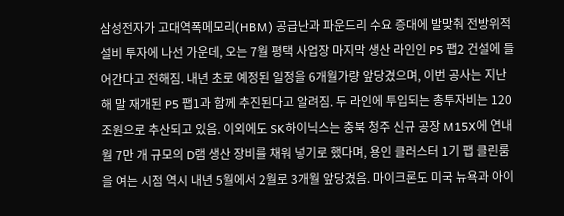삼성전자가 고대역폭메모리(HBM) 공급난과 파운드리 수요 증대에 발맞춰 전방위적 설비 투자에 나선 가운데, 오는 7월 평택 사업장 마지막 생산 라인인 P5 팹2 건설에 들어간다고 전해짐. 내년 초로 예정된 일정을 6개월가량 앞당겼으며, 이번 공사는 지난해 말 재개된 P5 팹1과 함께 추진된다고 알려짐. 두 라인에 투입되는 총투자비는 120조원으로 추산되고 있음. 이외에도 SK하이닉스는 충북 청주 신규 공장 M15X에 연내 월 7만 개 규모의 D램 생산 장비를 채워 넣기로 했다며, 용인 클러스터 1기 팹 클린룸을 여는 시점 역시 내년 5월에서 2월로 3개월 앞당겼음. 마이크론도 미국 뉴욕과 아이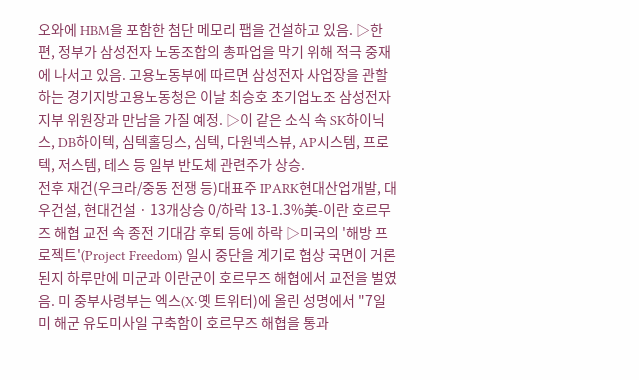오와에 HBM을 포함한 첨단 메모리 팹을 건설하고 있음. ▷한편, 정부가 삼성전자 노동조합의 총파업을 막기 위해 적극 중재에 나서고 있음. 고용노동부에 따르면 삼성전자 사업장을 관할하는 경기지방고용노동청은 이날 최승호 초기업노조 삼성전자지부 위원장과 만남을 가질 예정. ▷이 같은 소식 속 SK하이닉스, DB하이텍, 심텍홀딩스, 심텍, 다원넥스뷰, AP시스템, 프로텍, 저스템, 테스 등 일부 반도체 관련주가 상승.
전후 재건(우크라/중동 전쟁 등)대표주 IPARK현대산업개발, 대우건설, 현대건설 · 13개상승 0/하락 13-1.3%美-이란 호르무즈 해협 교전 속 종전 기대감 후퇴 등에 하락 ▷미국의 '해방 프로젝트'(Project Freedom) 일시 중단을 계기로 협상 국면이 거론된지 하루만에 미군과 이란군이 호르무즈 해협에서 교전을 벌였음. 미 중부사령부는 엑스(X·옛 트위터)에 올린 성명에서 "7일 미 해군 유도미사일 구축함이 호르무즈 해협을 통과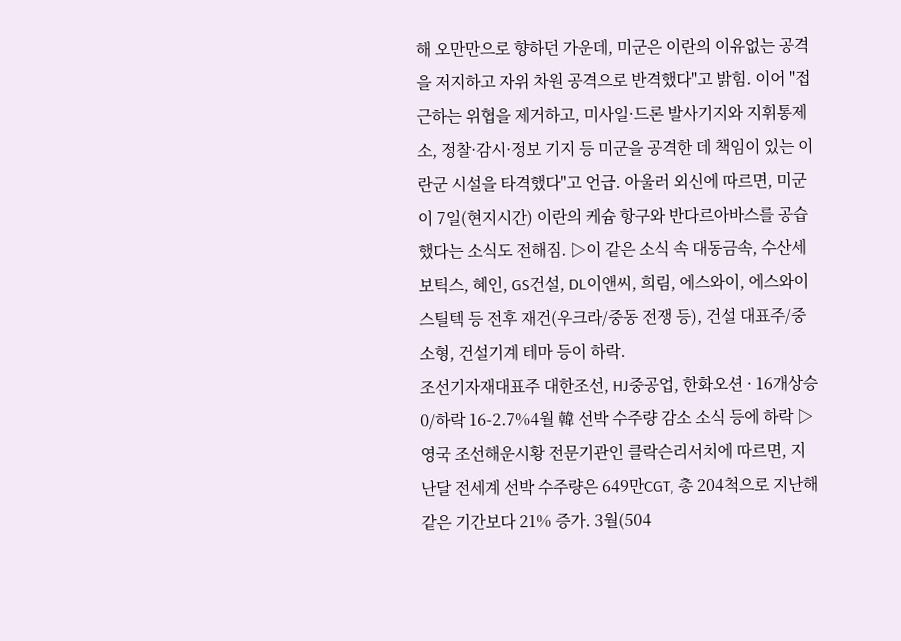해 오만만으로 향하던 가운데, 미군은 이란의 이유없는 공격을 저지하고 자위 차원 공격으로 반격했다"고 밝힘. 이어 "접근하는 위협을 제거하고, 미사일·드론 발사기지와 지휘통제소, 정찰·감시·정보 기지 등 미군을 공격한 데 책임이 있는 이란군 시설을 타격했다"고 언급. 아울러 외신에 따르면, 미군이 7일(현지시간) 이란의 케슘 항구와 반다르아바스를 공습했다는 소식도 전해짐. ▷이 같은 소식 속 대동금속, 수산세보틱스, 혜인, GS건설, DL이앤씨, 희림, 에스와이, 에스와이스틸텍 등 전후 재건(우크라/중동 전쟁 등), 건설 대표주/중소형, 건설기계 테마 등이 하락.
조선기자재대표주 대한조선, HJ중공업, 한화오션 · 16개상승 0/하락 16-2.7%4월 韓 선박 수주량 감소 소식 등에 하락 ▷영국 조선해운시황 전문기관인 클락슨리서치에 따르면, 지난달 전세계 선박 수주량은 649만CGT, 총 204척으로 지난해 같은 기간보다 21% 증가. 3월(504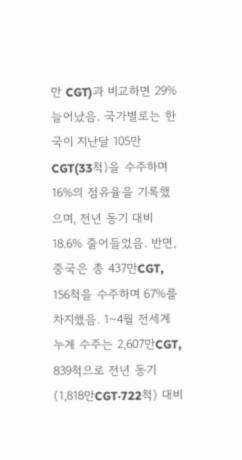만 CGT)과 비교하면 29% 늘어났음. 국가별로는 한국이 지난달 105만CGT(33척)을 수주하며 16%의 점유율을 기록했으며, 전년 동기 대비 18.6% 줄어들었음. 반면, 중국은 총 437만CGT, 156척을 수주하며 67%를 차지했음. 1~4월 전세계 누계 수주는 2,607만CGT, 839척으로 전년 동기(1,818만CGT·722척) 대비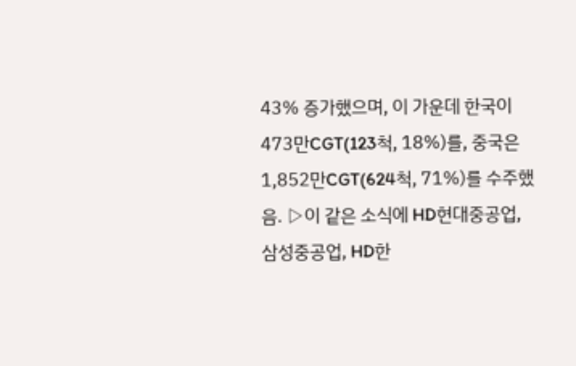43% 증가했으며, 이 가운데 한국이 473만CGT(123척, 18%)를, 중국은 1,852만CGT(624척, 71%)를 수주했음. ▷이 같은 소식에 HD현대중공업, 삼성중공업, HD한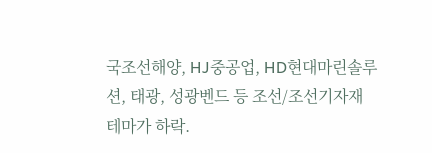국조선해양, HJ중공업, HD현대마린솔루션, 태광, 성광벤드 등 조선/조선기자재 테마가 하락.